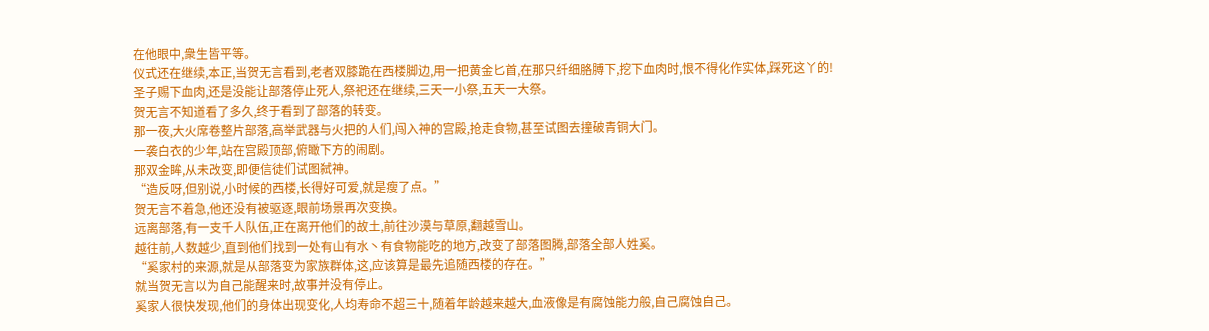在他眼中,衆生皆平等。
仪式还在继续,本正,当贺无言看到,老者双膝跪在西楼脚边,用一把黄金匕首,在那只纤细胳膊下,挖下血肉时,恨不得化作实体,踩死这丫的!
圣子赐下血肉,还是没能让部落停止死人,祭祀还在继续,三天一小祭,五天一大祭。
贺无言不知道看了多久,终于看到了部落的转变。
那一夜,大火席卷整片部落,高举武器与火把的人们,闯入神的宫殿,抢走食物,甚至试图去撞破青铜大门。
一袭白衣的少年,站在宫殿顶部,俯瞰下方的闹剧。
那双金眸,从未改变,即便信徒们试图弑神。
“造反呀,但别说,小时候的西楼,长得好可爱,就是瘦了点。”
贺无言不着急,他还没有被驱逐,眼前场景再次变换。
远离部落,有一支千人队伍,正在离开他们的故土,前往沙漠与草原,翻越雪山。
越往前,人数越少,直到他们找到一处有山有水丶有食物能吃的地方,改变了部落图腾,部落全部人姓奚。
“奚家村的来源,就是从部落变为家族群体,这,应该算是最先追随西楼的存在。”
就当贺无言以为自己能醒来时,故事并没有停止。
奚家人很快发现,他们的身体出现变化,人均寿命不超三十,随着年龄越来越大,血液像是有腐蚀能力般,自己腐蚀自己。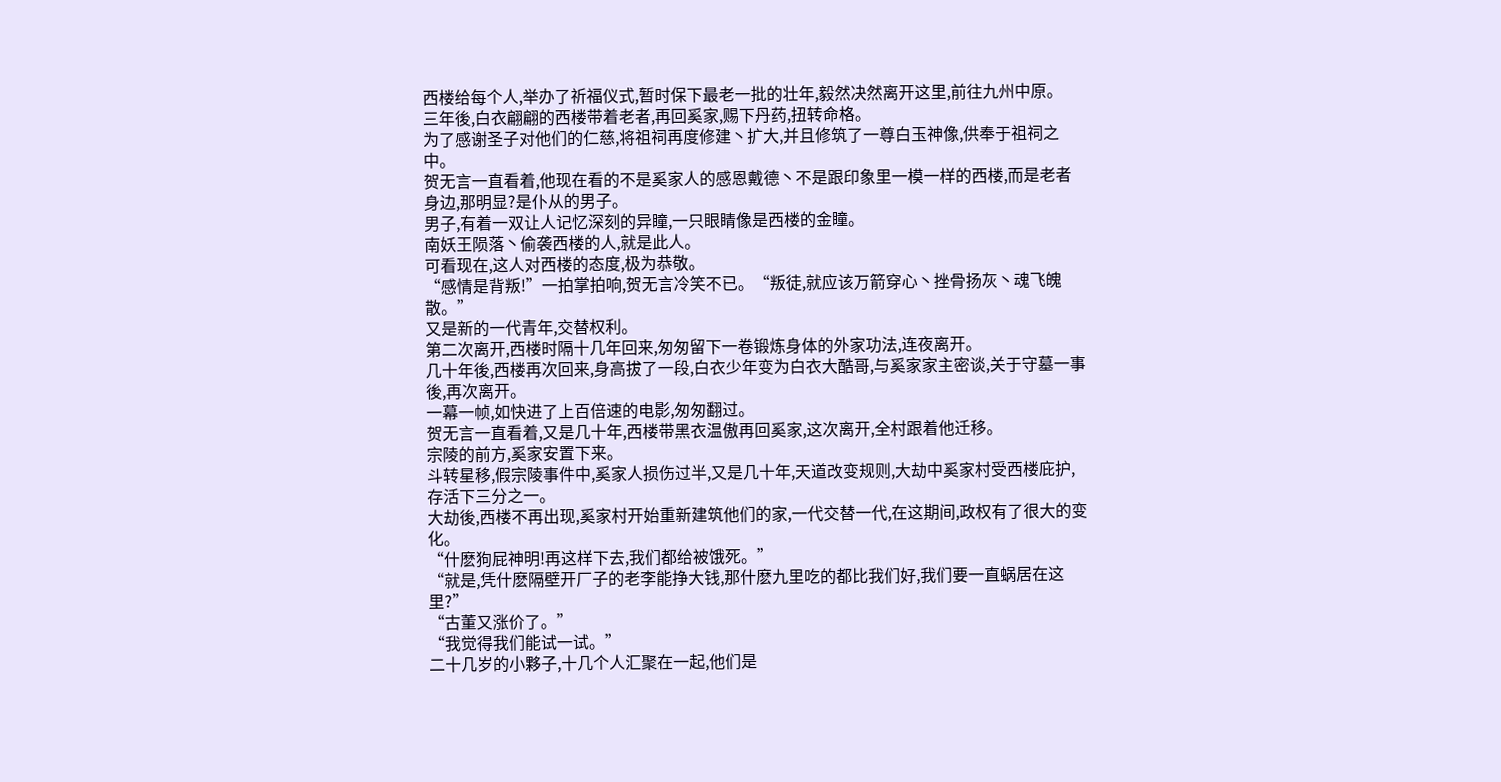西楼给每个人,举办了祈福仪式,暂时保下最老一批的壮年,毅然决然离开这里,前往九州中原。
三年後,白衣翩翩的西楼带着老者,再回奚家,赐下丹药,扭转命格。
为了感谢圣子对他们的仁慈,将祖祠再度修建丶扩大,并且修筑了一尊白玉神像,供奉于祖祠之中。
贺无言一直看着,他现在看的不是奚家人的感恩戴德丶不是跟印象里一模一样的西楼,而是老者身边,那明显?是仆从的男子。
男子,有着一双让人记忆深刻的异瞳,一只眼睛像是西楼的金瞳。
南妖王陨落丶偷袭西楼的人,就是此人。
可看现在,这人对西楼的态度,极为恭敬。
“感情是背叛!”一拍掌拍响,贺无言冷笑不已。“叛徒,就应该万箭穿心丶挫骨扬灰丶魂飞魄散。”
又是新的一代青年,交替权利。
第二次离开,西楼时隔十几年回来,匆匆留下一卷锻炼身体的外家功法,连夜离开。
几十年後,西楼再次回来,身高拔了一段,白衣少年变为白衣大酷哥,与奚家家主密谈,关于守墓一事後,再次离开。
一幕一帧,如快进了上百倍速的电影,匆匆翻过。
贺无言一直看着,又是几十年,西楼带黑衣温傲再回奚家,这次离开,全村跟着他迁移。
宗陵的前方,奚家安置下来。
斗转星移,假宗陵事件中,奚家人损伤过半,又是几十年,天道改变规则,大劫中奚家村受西楼庇护,存活下三分之一。
大劫後,西楼不再出现,奚家村开始重新建筑他们的家,一代交替一代,在这期间,政权有了很大的变化。
“什麽狗屁神明!再这样下去,我们都给被饿死。”
“就是,凭什麽隔壁开厂子的老李能挣大钱,那什麽九里吃的都比我们好,我们要一直蜗居在这里?”
“古董又涨价了。”
“我觉得我们能试一试。”
二十几岁的小夥子,十几个人汇聚在一起,他们是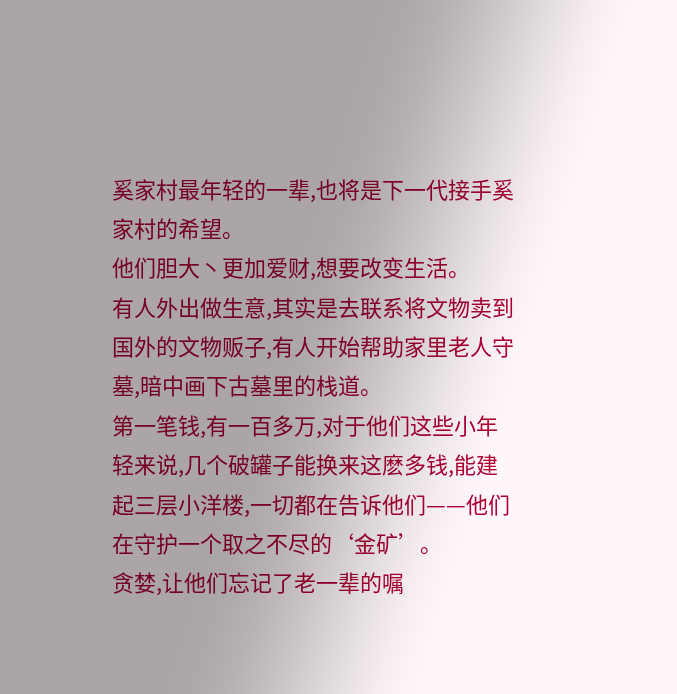奚家村最年轻的一辈,也将是下一代接手奚家村的希望。
他们胆大丶更加爱财,想要改变生活。
有人外出做生意,其实是去联系将文物卖到国外的文物贩子,有人开始帮助家里老人守墓,暗中画下古墓里的栈道。
第一笔钱,有一百多万,对于他们这些小年轻来说,几个破罐子能换来这麽多钱,能建起三层小洋楼,一切都在告诉他们——他们在守护一个取之不尽的‘金矿’。
贪婪,让他们忘记了老一辈的嘱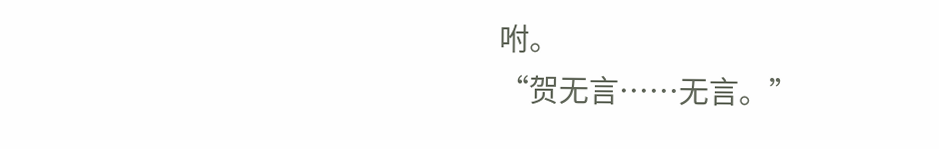咐。
“贺无言……无言。”